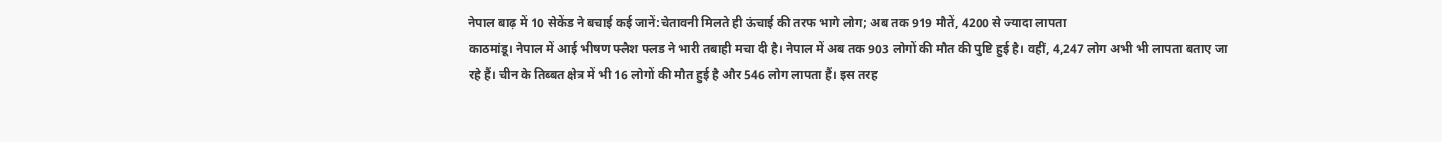नेपाल बाढ़ में 10 सेकेंड ने बचाई कई जानें:चेतावनी मिलते ही ऊंचाई की तरफ भागे लोग; अब तक 919 मौतें, 4200 से ज्यादा लापता
काठमांडू। नेपाल में आई भीषण फ्लैश फ्लड ने भारी तबाही मचा दी है। नेपाल में अब तक 903 लोगों की मौत की पुष्टि हुई है। वहीं, 4,247 लोग अभी भी लापता बताए जा रहे हैं। चीन के तिब्बत क्षेत्र में भी 16 लोगों की मौत हुई है और 546 लोग लापता हैं। इस तरह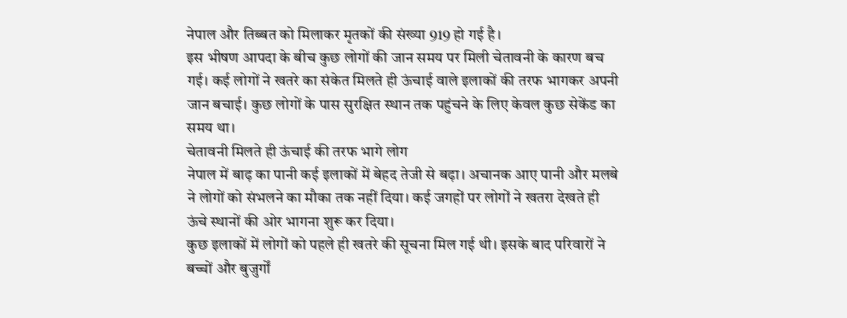नेपाल और तिब्बत को मिलाकर मृतकों की संख्या 919 हो गई है।
इस भीषण आपदा के बीच कुछ लोगों की जान समय पर मिली चेतावनी के कारण बच गई। कई लोगों ने खतरे का संकेत मिलते ही ऊंचाई वाले इलाकों की तरफ भागकर अपनी जान बचाई। कुछ लोगों के पास सुरक्षित स्थान तक पहुंचने के लिए केवल कुछ सेकेंड का समय था।
चेतावनी मिलते ही ऊंचाई की तरफ भागे लोग
नेपाल में बाढ़ का पानी कई इलाकों में बेहद तेजी से बढ़ा। अचानक आए पानी और मलबे ने लोगों को संभलने का मौका तक नहीं दिया। कई जगहों पर लोगों ने खतरा देखते ही ऊंचे स्थानों की ओर भागना शुरू कर दिया।
कुछ इलाकों में लोगों को पहले ही खतरे की सूचना मिल गई थी। इसके बाद परिवारों ने बच्चों और बुजुर्गों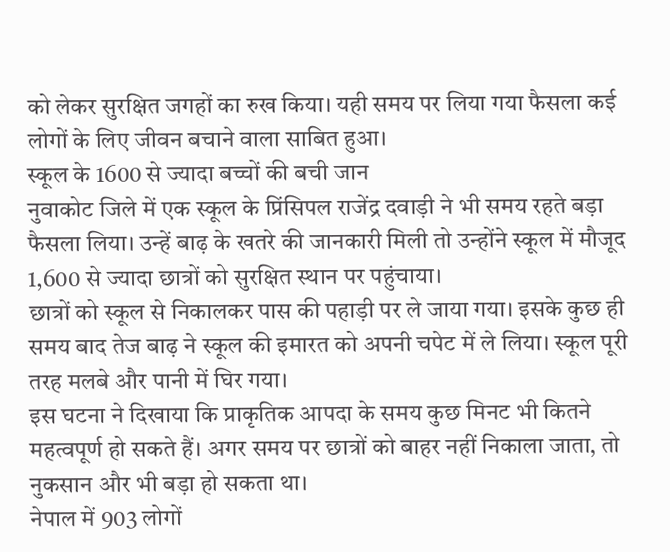को लेकर सुरक्षित जगहों का रुख किया। यही समय पर लिया गया फैसला कई लोगों के लिए जीवन बचाने वाला साबित हुआ।
स्कूल के 1600 से ज्यादा बच्चों की बची जान
नुवाकोट जिले में एक स्कूल के प्रिंसिपल राजेंद्र दवाड़ी ने भी समय रहते बड़ा फैसला लिया। उन्हें बाढ़ के खतरे की जानकारी मिली तो उन्होंने स्कूल में मौजूद 1,600 से ज्यादा छात्रों को सुरक्षित स्थान पर पहुंचाया।
छात्रों को स्कूल से निकालकर पास की पहाड़ी पर ले जाया गया। इसके कुछ ही समय बाद तेज बाढ़ ने स्कूल की इमारत को अपनी चपेट में ले लिया। स्कूल पूरी तरह मलबे और पानी में घिर गया।
इस घटना ने दिखाया कि प्राकृतिक आपदा के समय कुछ मिनट भी कितने महत्वपूर्ण हो सकते हैं। अगर समय पर छात्रों को बाहर नहीं निकाला जाता, तो नुकसान और भी बड़ा हो सकता था।
नेपाल में 903 लोगों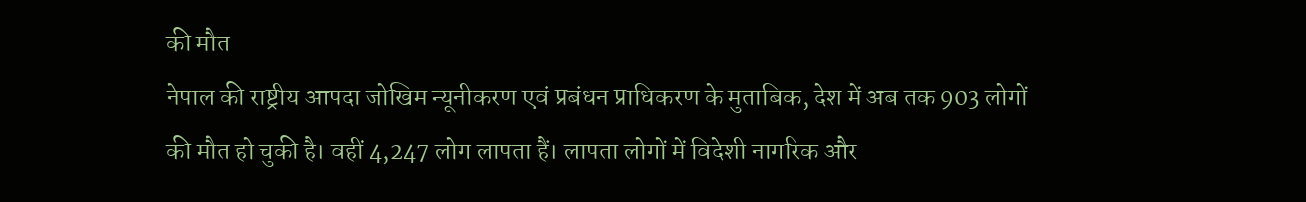की मौत
नेपाल की राष्ट्रीय आपदा जोखिम न्यूनीकरण एवं प्रबंधन प्राधिकरण के मुताबिक, देश में अब तक 903 लोगों की मौत हो चुकी है। वहीं 4,247 लोग लापता हैं। लापता लोगों में विदेशी नागरिक और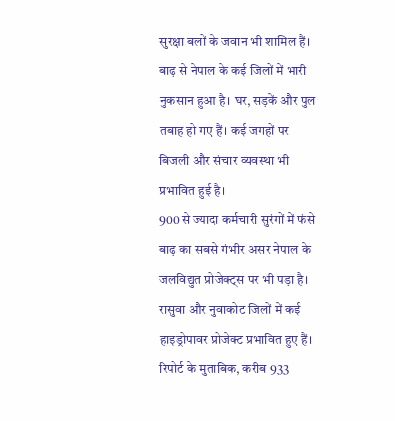सुरक्षा बलों के जवान भी शामिल हैं।
बाढ़ से नेपाल के कई जिलों में भारी नुकसान हुआ है। घर, सड़कें और पुल तबाह हो गए हैं। कई जगहों पर बिजली और संचार व्यवस्था भी प्रभावित हुई है।
900 से ज्यादा कर्मचारी सुरंगों में फंसे
बाढ़ का सबसे गंभीर असर नेपाल के जलविद्युत प्रोजेक्ट्स पर भी पड़ा है। रासुवा और नुवाकोट जिलों में कई हाइड्रोपावर प्रोजेक्ट प्रभावित हुए हैं।
रिपोर्ट के मुताबिक, करीब 933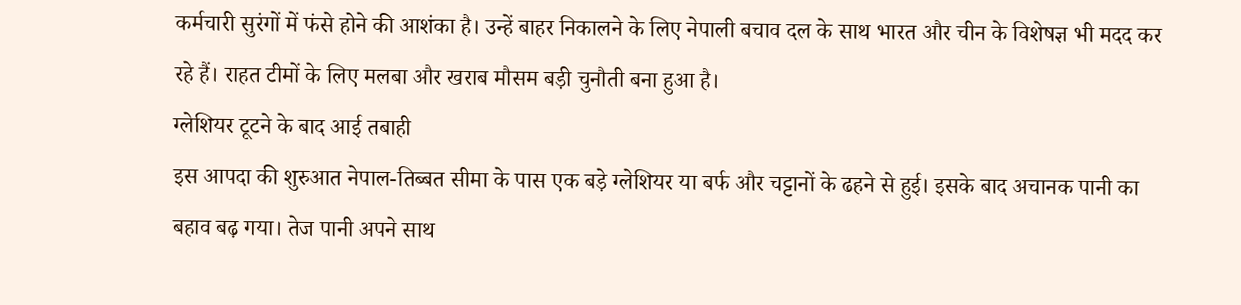कर्मचारी सुरंगों में फंसे होने की आशंका है। उन्हें बाहर निकालने के लिए नेपाली बचाव दल के साथ भारत और चीन के विशेषज्ञ भी मदद कर रहे हैं। राहत टीमों के लिए मलबा और खराब मौसम बड़ी चुनौती बना हुआ है।
ग्लेशियर टूटने के बाद आई तबाही
इस आपदा की शुरुआत नेपाल-तिब्बत सीमा के पास एक बड़े ग्लेशियर या बर्फ और चट्टानों के ढहने से हुई। इसके बाद अचानक पानी का बहाव बढ़ गया। तेज पानी अपने साथ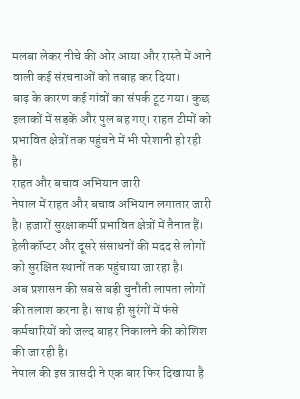मलबा लेकर नीचे की ओर आया और रास्ते में आने वाली कई संरचनाओं को तबाह कर दिया।
बाढ़ के कारण कई गांवों का संपर्क टूट गया। कुछ इलाकों में सड़कें और पुल बह गए। राहत टीमों को प्रभावित क्षेत्रों तक पहुंचने में भी परेशानी हो रही है।
राहत और बचाव अभियान जारी
नेपाल में राहत और बचाव अभियान लगातार जारी है। हजारों सुरक्षाकर्मी प्रभावित क्षेत्रों में तैनात हैं। हेलीकॉप्टर और दूसरे संसाधनों की मदद से लोगों को सुरक्षित स्थानों तक पहुंचाया जा रहा है।
अब प्रशासन की सबसे बड़ी चुनौती लापता लोगों की तलाश करना है। साथ ही सुरंगों में फंसे कर्मचारियों को जल्द बाहर निकालने की कोशिश की जा रही है।
नेपाल की इस त्रासदी ने एक बार फिर दिखाया है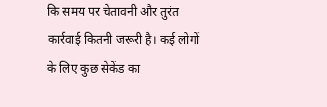कि समय पर चेतावनी और तुरंत कार्रवाई कितनी जरूरी है। कई लोगों के लिए कुछ सेकेंड का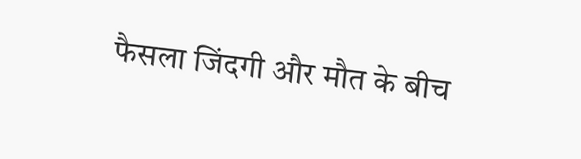फैसला जिंदगी और मौत के बीच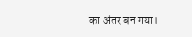का अंतर बन गया।